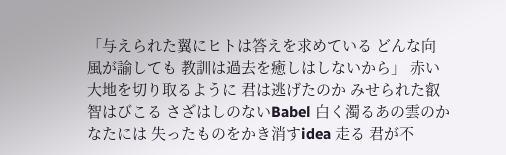「与えられた翼にヒトは答えを求めている どんな向風が諭しても 教訓は過去を癒しはしないから」 赤い大地を切り取るように 君は逃げたのか みせられた叡智はびこる さざはしのないBabel 白く濁るあの雲のかなたには 失ったものをかき消すidea 走る 君が不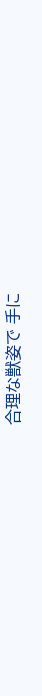合理な獣姿で 手に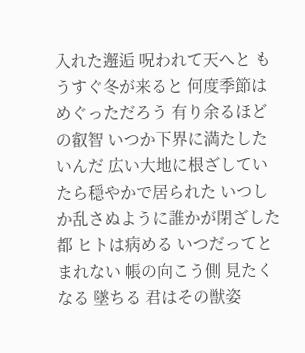入れた邂逅 呪われて天へと もうすぐ冬が来ると 何度季節はめぐっただろう 有り余るほどの叡智 いつか下界に満たしたいんだ 広い大地に根ざしていたら穏やかで居られた いつしか乱さぬように誰かが閉ざした都 ヒトは病める いつだってとまれない 帳の向こう側 見たくなる 墜ちる 君はその獣姿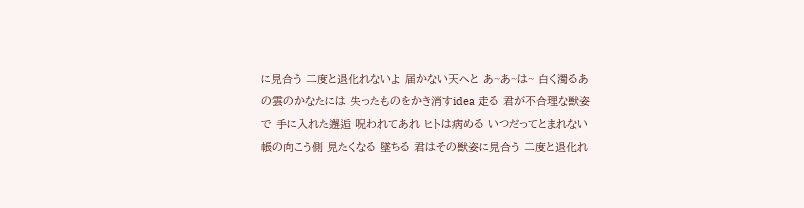に見合う 二度と退化れないよ 届かない天へと あ~あ~は~ 白く濁るあの雲のかなたには 失ったものをかき消すidea 走る 君が不合理な獣姿で 手に入れた邂逅 呪われてあれ ヒトは病める いつだってとまれない 帳の向こう側 見たくなる 墜ちる 君はその獣姿に見合う 二度と退化れ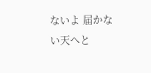ないよ 届かない天へと